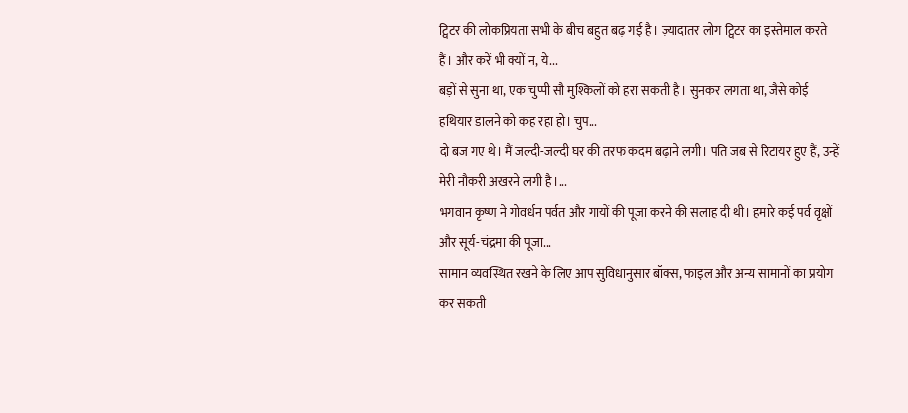ट्विटर की लोकप्रियता सभी के बीच बहुत बढ़ गई है। ज़्यादातर लोग ट्विटर का इस्तेमाल करते हैं। और करें भी क्यों न, ये...
बड़ों से सुना था, एक चुप्पी सौ मुश्किलों को हरा सकती है। सुनकर लगता था, जैसे कोई हथियार डालने को कह रहा हो। चुप...
दो बज गए थे। मैं जल्दी-जल्दी घर की तरफ कदम बढ़ाने लगी। पति जब से रिटायर हुए हैं, उन्हें मेरी नौकरी अखरने लगी है।...
भगवान कृष्ण ने गोवर्धन पर्वत और गायों की पूजा करने की सलाह दी थी। हमारे कई पर्व वृक्षों और सूर्य-चंद्रमा की पूजा...
सामान व्यवस्थित रखने के लिए आप सुविधानुसार बॉक्स, फाइल और अन्य सामानों का प्रयोग कर सकती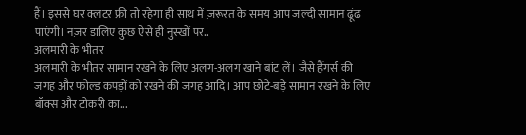हैं। इससे घर क्लटर फ्री तो रहेगा ही साथ में ज़रूरत के समय आप जल्दी सामान ढूंढ पाएंगी। नज़र डालिए कुछ ऐसे ही नुस्खों पर..
अलमारी के भीतर
अलमारी के भीतर सामान रखने के लिए अलग-अलग खाने बांट लें। जैसे हैंगर्स की जगह और फोल्ड कपड़ों को रखने की जगह आदि। आप छोटे-बड़े सामान रखने के लिए बॉक्स और टोकरी का...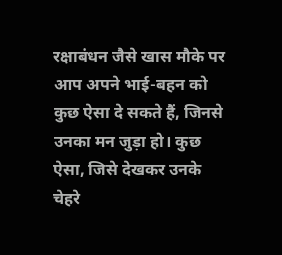रक्षाबंधन जैसे खास मौके पर आप अपने भाई-बहन को कुछ ऐसा दे सकते हैं, जिनसे उनका मन जुड़ा हो। कुछ ऐसा, जिसे देखकर उनके चेहरे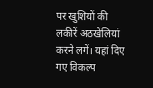पर खुशियों की लकीरें अठखेलियां करने लगें। यहां दिए गए विकल्प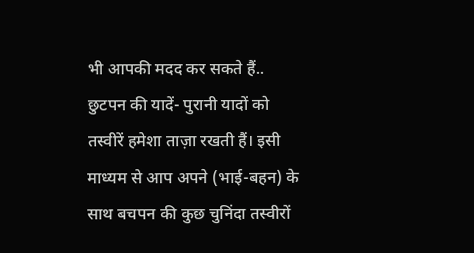भी आपकी मदद कर सकते हैं..
छुटपन की यादें- पुरानी यादों को तस्वीरें हमेशा ताज़ा रखती हैं। इसी माध्यम से आप अपने (भाई-बहन) के साथ बचपन की कुछ चुनिंदा तस्वीरों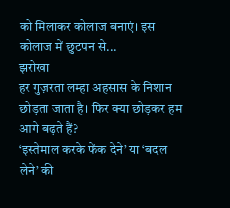को मिलाकर कोलाज बनाएं। इस कोलाज में छुटपन से...
झरोखा
हर गुज़रता लम्हा अहसास के निशान छोड़ता जाता है। फिर क्या छोड़कर हम आगे बढ़ते हैं?
‘इस्तेमाल करके फेंक देने’ या ‘बदल लेने’ की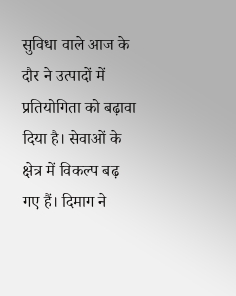सुविधा वाले आज के दौर ने उत्पादों में प्रतियोगिता को बढ़ावा दिया है। सेवाओं के क्षेत्र में विकल्प बढ़ गए हैं। दिमाग ने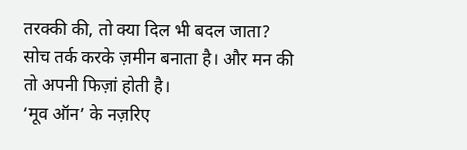तरक्की की, तो क्या दिल भी बदल जाता? सोच तर्क करके ज़मीन बनाता है। और मन की तो अपनी फिज़ां होती है।
‘मूव ऑन’ के नज़रिए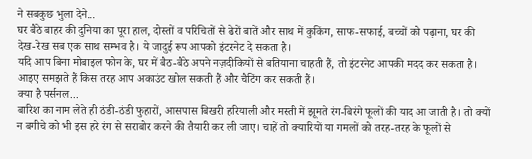ने सबकुछ भुला देने...
घर बैठे बाहर की दुनिया का पूरा हाल, दोस्तों व परिचितों से ढेरों बातें और साथ में कुकिंग, साफ-सफाई, बच्चों को पढ़ाना, घर की देख-रेख सब एक साथ सम्भव है। ये जादुई रूप आपको इंटरनेट दे सकता है।
यदि आप बिना मोबाइल फोन के, घर में बैठ-बैठे अपने नज़दीकियों से बतियाना चाहती हैं, तो इंटरनेट आपकी मदद कर सकता है। आइए समझते हैं किस तरह आप अकाउंट खोल सकती हैं और चैटिंग कर सकती हैं।
क्या है पर्सनल...
बारिश का नाम लेते ही ठंडी-ठंडी फुहारों, आसपास बिखरी हरियाली और मस्ती में झूमते रंग-बिरंगे फूलों की याद आ जाती है। तो क्यों न बगीचे को भी इस हरे रंग से सराबोर करने की तैयारी कर ली जाए। चाहें तो क्यारियों या गमलों को तरह-तरह के फूलों से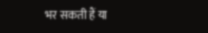भर सकती हैं या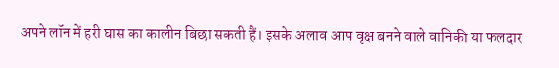अपने लॉन में हरी घास का कालीन बिछा सकती हैं। इसके अलाव आप वृक्ष बनने वाले वानिकी या फलदार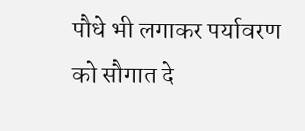पौधे भी लगाकर पर्यावरण को सौगात दे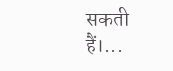सकती हैं।...